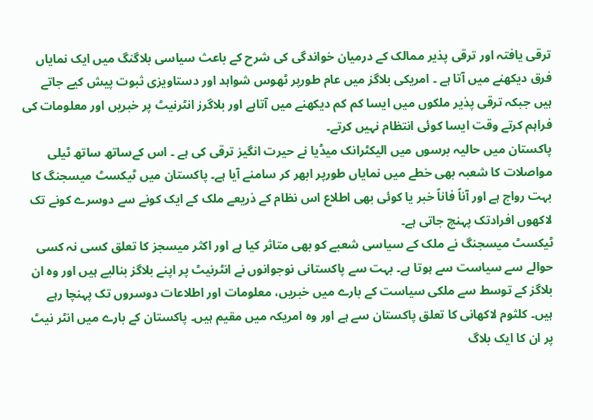ترقی یافتہ اور ترقی پذیر ممالک کے درمیان خواندگی کی شرح کے باعث سیاسی بلاگنگ میں ایک نمایاں فرق دیکھنے میں آتا ہے ۔ امریکی بلاگز میں عام طورپر ٹھوس شواہد اور دستاویزی ثبوت پیش کیے جاتے ہیں جبکہ ترقی پذیر ملکوں میں ایسا کم کم دیکھنے میں آتاہے اور بلاگرز انٹرنیٹ پر خبریں اور معلومات کی فراہم کرتے وقت ایسا کوئی انتظام نہیں کرتے۔
پاکستان میں حالیہ برسوں میں الیکٹرانک میڈیا نے حیرت انگیز ترقی کی ہے ۔ اس کےساتھ ساتھ ٹیلی مواصلات کا شعبہ بھی خطے میں نمایاں طورپر ابھر کر سامنے آیا ہے۔ پاکستان میں ٹیکسٹ میسجنگ کا بہت رواج ہے اور آناً فاناً خبر یا کوئی بھی اطلاع اس نظام کے ذریعے ملک کے ایک کونے سے دوسرے کونے تک لاکھوں افرادتک پہنچ جاتی ہے۔
ٹیکسٹ میسجنگ نے ملک کے سیاسی شعبے کو بھی متاثر کیا ہے اور اکثر میسجز کا تعلق کسی نہ کسی حوالے سے سیاست سے ہوتا ہے۔ بہت سے پاکستانی نوجوانوں نے انٹرنیٹ پر اپنے بلاگز بنالیے ہیں اور وہ ان بلاگز کے توسط سے ملکی سیاست کے بارے میں خبریں، معلومات اور اطلاعات دوسروں تک پہنچا رہے ہیں۔ کلثوم لاکھانی کا تعلق پاکستان سے ہے اور وہ امریکہ میں مقیم ہیں۔ پاکستان کے بارے میں انٹر نیٹ پر ان کا ایک بلاگ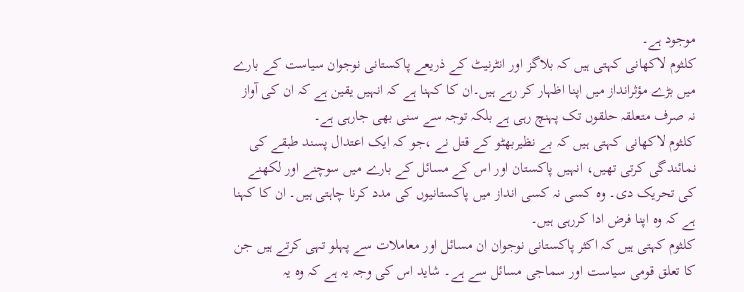موجود ہے۔
کلثوم لاکھانی کہتی ہیں کہ بلاگز اور انٹرنیٹ کے ذریعے پاکستانی نوجوان سیاست کے بارے میں بڑے مؤثرانداز میں اپنا اظہار کر رہے ہیں۔ان کا کہنا ہے کہ انہیں یقین ہے کہ ان کی آواز نہ صرف متعلقہ حلقوں تک پہنچ رہی ہے بلکہ توجہ سے سنی بھی جارہی ہے۔
کلثوم لاکھانی کہتی ہیں کہ بے نظیربھٹو کے قتل نے ،جو کہ ایک اعتدال پسند طبقے کی نمائندگی کرتی تھیں، انہیں پاکستان اور اس کے مسائل کے بارے میں سوچنے اور لکھنے کی تحریک دی۔ وہ کسی نہ کسی انداز میں پاکستانیوں کی مدد کرنا چاہتی ہیں۔ ان کا کہنا ہے کہ وہ اپنا فرض ادا کررہی ہیں۔
کلثوم کہتی ہیں کہ اکثر پاکستانی نوجوان ان مسائل اور معاملات سے پہلو تہی کرتے ہیں جن کا تعلق قومی سیاست اور سماجی مسائل سے ہے۔ شاید اس کی وجہ یہ ہے کہ وہ یہ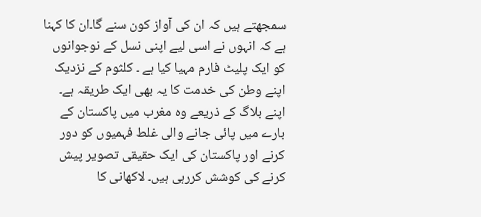سمجھتے ہیں کہ ان کی آواز کون سنے گا۔ان کا کہنا ہے کہ انہوں نے اسی لیے اپنی نسل کے نوجوانوں کو ایک پلیٹ فارم مہیا کیا ہے ۔ کلثوم کے نزدیک اپنے وطن کی خدمت کا یہ بھی ایک طریقہ ہے۔
اپنے بلاگ کے ذریعے وہ مغرب میں پاکستان کے بارے میں پائی جانے والی غلط فہمیوں کو دور کرنے اور پاکستان کی ایک حقیقی تصویر پیش کرنے کی کوشش کررہی ہیں۔ لاکھانی کا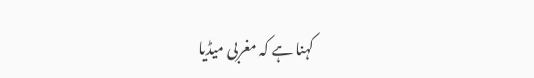کہنا ہے کہ مغربی میڈیا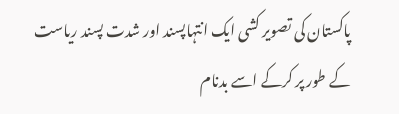پاکستان کی تصویر کشی ایک انتہاپسند اور شدت پسند ریاست کے طور پر کرکے اسے بدنام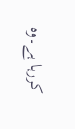کررہا ہے۔وہ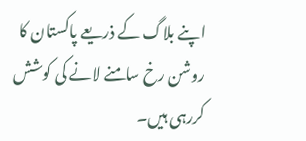اپنے بلاگ کے ذریعے پاکستان کا روشن رخ سامنے لانے کی کوشش کررہی ہیں۔